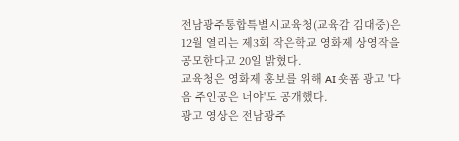전남광주통합특별시교육청(교육감 김대중)은 12월 열리는 제3회 작은학교 영화제 상영작을 공모한다고 20일 밝혔다.
교육청은 영화제 홍보를 위해 AI 숏폼 광고 '다음 주인공은 너야'도 공개했다.
광고 영상은 전남광주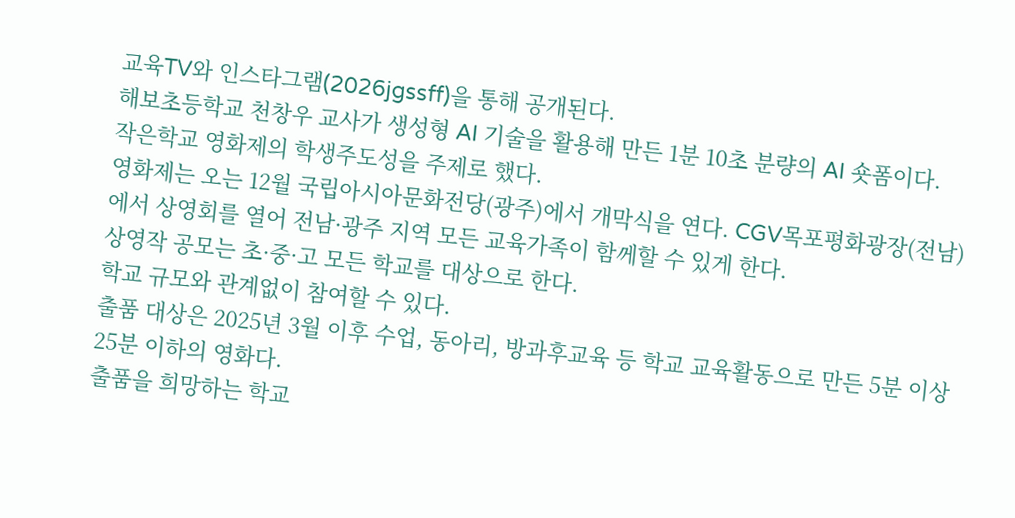교육TV와 인스타그램(2026jgssff)을 통해 공개된다.
해보초등학교 천창우 교사가 생성형 AI 기술을 활용해 만든 1분 10초 분량의 AI 숏폼이다.
작은학교 영화제의 학생주도성을 주제로 했다.
영화제는 오는 12월 국립아시아문화전당(광주)에서 개막식을 연다. CGV목포평화광장(전남)에서 상영회를 열어 전남·광주 지역 모든 교육가족이 함께할 수 있게 한다.
상영작 공모는 초·중·고 모든 학교를 대상으로 한다.
학교 규모와 관계없이 참여할 수 있다.
출품 대상은 2025년 3월 이후 수업, 동아리, 방과후교육 등 학교 교육활동으로 만든 5분 이상 25분 이하의 영화다.
출품을 희망하는 학교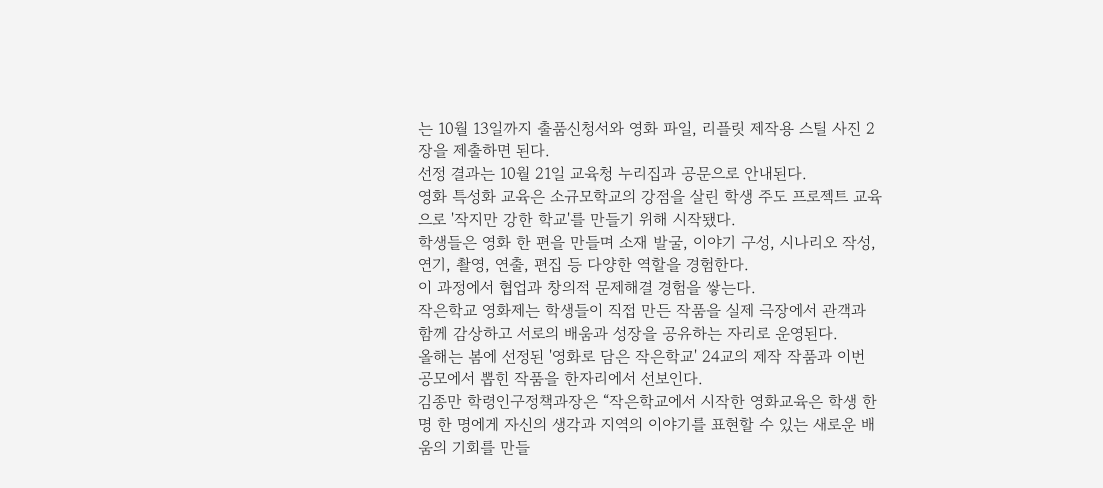는 10월 13일까지 출품신청서와 영화 파일, 리플릿 제작용 스틸 사진 2장을 제출하면 된다.
선정 결과는 10월 21일 교육청 누리집과 공문으로 안내된다.
영화 특성화 교육은 소규모학교의 강점을 살린 학생 주도 프로젝트 교육으로 '작지만 강한 학교'를 만들기 위해 시작됐다.
학생들은 영화 한 편을 만들며 소재 발굴, 이야기 구성, 시나리오 작성, 연기, 촬영, 연출, 편집 등 다양한 역할을 경험한다.
이 과정에서 협업과 창의적 문제해결 경험을 쌓는다.
작은학교 영화제는 학생들이 직접 만든 작품을 실제 극장에서 관객과 함께 감상하고 서로의 배움과 성장을 공유하는 자리로 운영된다.
올해는 봄에 선정된 '영화로 담은 작은학교' 24교의 제작 작품과 이번 공모에서 뽑힌 작품을 한자리에서 선보인다.
김종만 학령인구정책과장은 “작은학교에서 시작한 영화교육은 학생 한 명 한 명에게 자신의 생각과 지역의 이야기를 표현할 수 있는 새로운 배움의 기회를 만들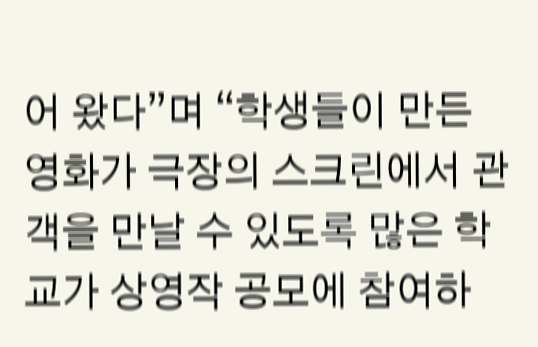어 왔다”며 “학생들이 만든 영화가 극장의 스크린에서 관객을 만날 수 있도록 많은 학교가 상영작 공모에 참여하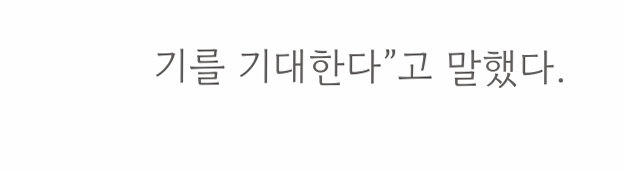기를 기대한다”고 말했다.